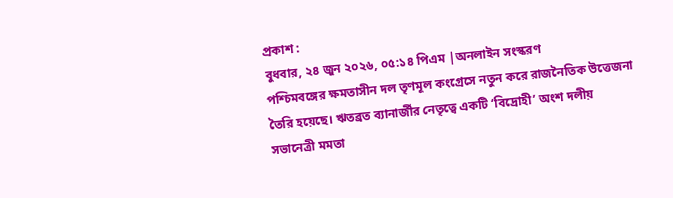প্রকাশ :
বুধবার, ২৪ জুন ২০২৬, ০৫:১৪ পিএম |অনলাইন সংস্করণ
পশ্চিমবঙ্গের ক্ষমতাসীন দল তৃণমূল কংগ্রেসে নতুন করে রাজনৈতিক উত্তেজনা তৈরি হয়েছে। ঋতব্রত ব্যানার্জীর নেতৃত্বে একটি ‘বিদ্রোহী’ অংশ দলীয় সভানেত্রী মমতা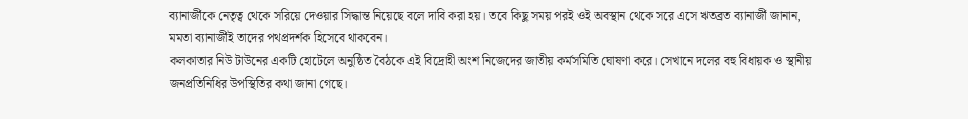ব্যানার্জীকে নেতৃত্ব থেকে সরিয়ে দেওয়ার সিদ্ধান্ত নিয়েছে বলে দাবি করা হয়। তবে কিছু সময় পরই ওই অবস্থান থেকে সরে এসে ঋতব্রত ব্যানার্জী জানান, মমতা ব্যানার্জীই তাদের পথপ্রদর্শক হিসেবে থাকবেন।
কলকাতার নিউ টাউনের একটি হোটেলে অনুষ্ঠিত বৈঠকে এই বিদ্রোহী অংশ নিজেদের জাতীয় কর্মসমিতি ঘোষণা করে। সেখানে দলের বহু বিধায়ক ও স্থানীয় জনপ্রতিনিধির উপস্থিতির কথা জানা গেছে।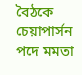বৈঠকে চেয়াপার্সন পদে মমতা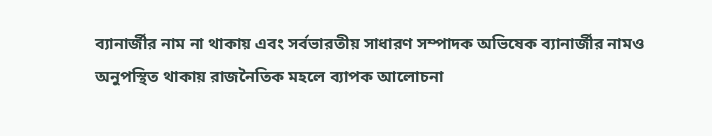ব্যানার্জীর নাম না থাকায় এবং সর্বভারতীয় সাধারণ সম্পাদক অভিষেক ব্যানার্জীর নামও অনুপস্থিত থাকায় রাজনৈতিক মহলে ব্যাপক আলোচনা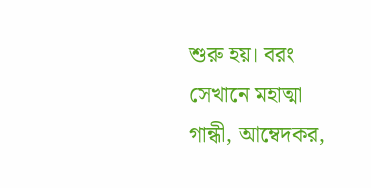শুরু হয়। বরং সেখানে মহাত্মা গান্ধী, আম্বেদকর,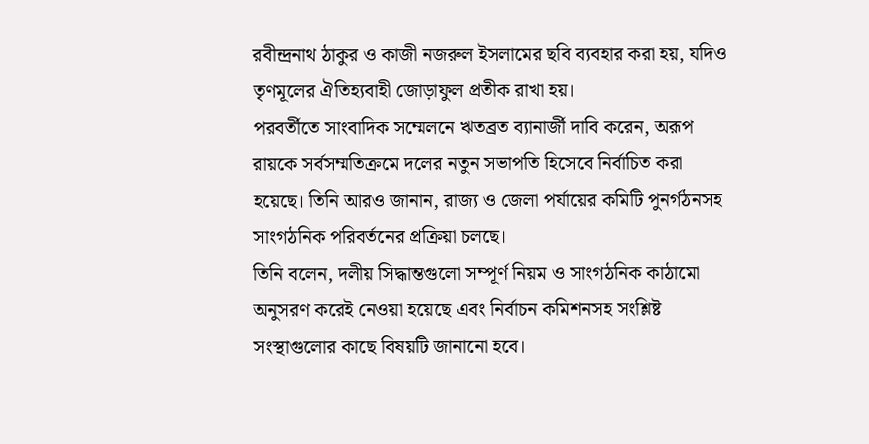রবীন্দ্রনাথ ঠাকুর ও কাজী নজরুল ইসলামের ছবি ব্যবহার করা হয়, যদিও তৃণমূলের ঐতিহ্যবাহী জোড়াফুল প্রতীক রাখা হয়।
পরবর্তীতে সাংবাদিক সম্মেলনে ঋতব্রত ব্যানার্জী দাবি করেন, অরূপ রায়কে সর্বসম্মতিক্রমে দলের নতুন সভাপতি হিসেবে নির্বাচিত করা হয়েছে। তিনি আরও জানান, রাজ্য ও জেলা পর্যায়ের কমিটি পুনর্গঠনসহ সাংগঠনিক পরিবর্তনের প্রক্রিয়া চলছে।
তিনি বলেন, দলীয় সিদ্ধান্তগুলো সম্পূর্ণ নিয়ম ও সাংগঠনিক কাঠামো অনুসরণ করেই নেওয়া হয়েছে এবং নির্বাচন কমিশনসহ সংশ্লিষ্ট সংস্থাগুলোর কাছে বিষয়টি জানানো হবে।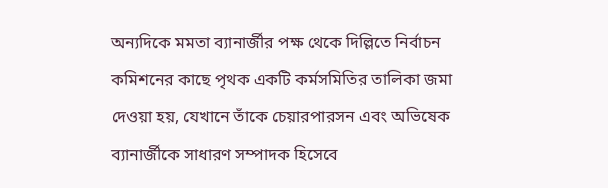অন্যদিকে মমতা ব্যানার্জীর পক্ষ থেকে দিল্লিতে নির্বাচন কমিশনের কাছে পৃথক একটি কর্মসমিতির তালিকা জমা দেওয়া হয়, যেখানে তাঁকে চেয়ারপারসন এবং অভিষেক ব্যানার্জীকে সাধারণ সম্পাদক হিসেবে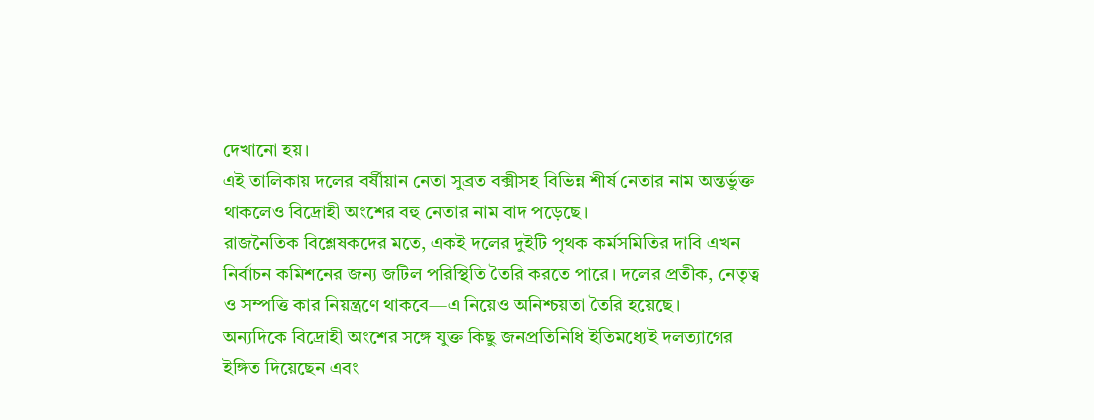দেখানো হয়।
এই তালিকায় দলের বর্ষীয়ান নেতা সুব্রত বক্সীসহ বিভিন্ন শীর্ষ নেতার নাম অন্তর্ভুক্ত থাকলেও বিদ্রোহী অংশের বহু নেতার নাম বাদ পড়েছে।
রাজনৈতিক বিশ্লেষকদের মতে, একই দলের দুইটি পৃথক কর্মসমিতির দাবি এখন নির্বাচন কমিশনের জন্য জটিল পরিস্থিতি তৈরি করতে পারে। দলের প্রতীক, নেতৃত্ব ও সম্পত্তি কার নিয়ন্ত্রণে থাকবে—এ নিয়েও অনিশ্চয়তা তৈরি হয়েছে।
অন্যদিকে বিদ্রোহী অংশের সঙ্গে যুক্ত কিছু জনপ্রতিনিধি ইতিমধ্যেই দলত্যাগের ইঙ্গিত দিয়েছেন এবং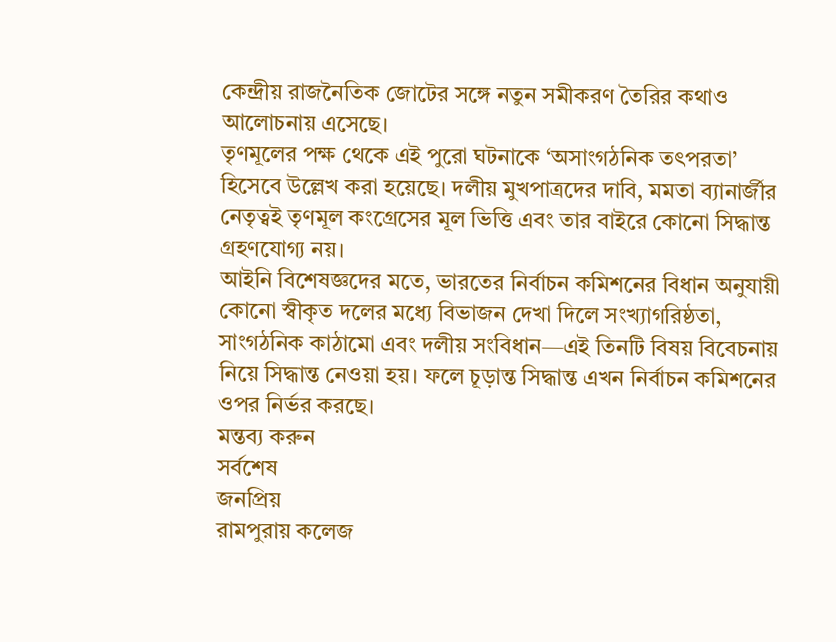কেন্দ্রীয় রাজনৈতিক জোটের সঙ্গে নতুন সমীকরণ তৈরির কথাও আলোচনায় এসেছে।
তৃণমূলের পক্ষ থেকে এই পুরো ঘটনাকে ‘অসাংগঠনিক তৎপরতা’ হিসেবে উল্লেখ করা হয়েছে। দলীয় মুখপাত্রদের দাবি, মমতা ব্যানার্জীর নেতৃত্বই তৃণমূল কংগ্রেসের মূল ভিত্তি এবং তার বাইরে কোনো সিদ্ধান্ত গ্রহণযোগ্য নয়।
আইনি বিশেষজ্ঞদের মতে, ভারতের নির্বাচন কমিশনের বিধান অনুযায়ী কোনো স্বীকৃত দলের মধ্যে বিভাজন দেখা দিলে সংখ্যাগরিষ্ঠতা, সাংগঠনিক কাঠামো এবং দলীয় সংবিধান—এই তিনটি বিষয় বিবেচনায় নিয়ে সিদ্ধান্ত নেওয়া হয়। ফলে চূড়ান্ত সিদ্ধান্ত এখন নির্বাচন কমিশনের ওপর নির্ভর করছে।
মন্তব্য করুন
সর্বশেষ
জনপ্রিয়
রামপুরায় কলেজ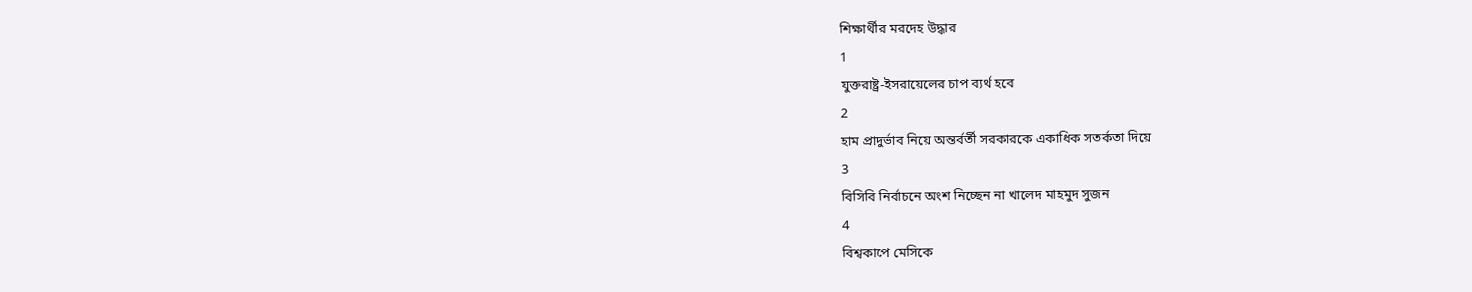শিক্ষার্থীর মরদেহ উদ্ধার
1
যুক্তরাষ্ট্র-ইসরায়েলের চাপ ব্যর্থ হবে
2
হাম প্রাদুর্ভাব নিয়ে অন্তর্বর্তী সরকারকে একাধিক সতর্কতা দিয়ে
3
বিসিবি নির্বাচনে অংশ নিচ্ছেন না খালেদ মাহমুদ সুজন
4
বিশ্বকাপে মেসিকে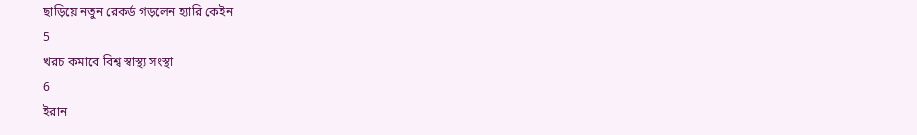ছাড়িয়ে নতুন রেকর্ড গড়লেন হ্যারি কেইন
5
খরচ কমাবে বিশ্ব স্বাস্থ্য সংস্থা
6
ইরান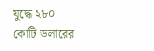যুদ্ধে ২৮০ কোটি ডলারের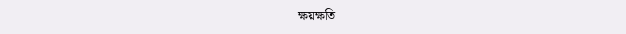ক্ষয়ক্ষতি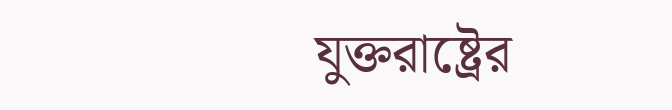যুক্তরাষ্ট্রের